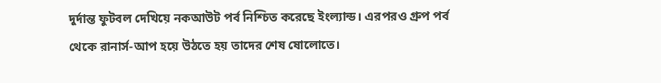দুর্দান্ত ফুটবল দেখিয়ে নকআউট পর্ব নিশ্চিত করেছে ইংল্যান্ড। এরপরও গ্রুপ পর্ব থেকে রানার্স-আপ হয়ে উঠতে হয় তাদের শেষ ষোলোতে।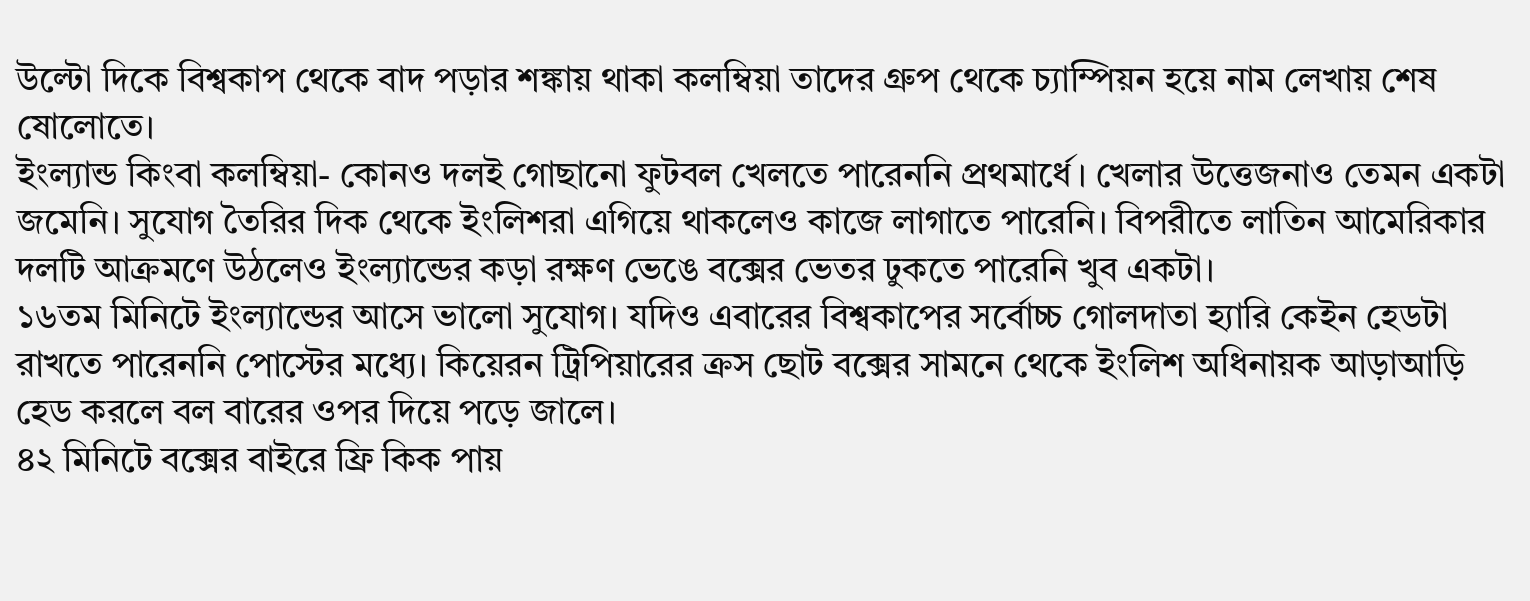উল্টো দিকে বিশ্বকাপ থেকে বাদ পড়ার শঙ্কায় থাকা কলম্বিয়া তাদের গ্রুপ থেকে চ্যাম্পিয়ন হয়ে নাম লেখায় শেষ ষোলোতে।
ইংল্যান্ড কিংবা কলম্বিয়া- কোনও দলই গোছানো ফুটবল খেলতে পারেননি প্রথমার্ধে। খেলার উত্তেজনাও তেমন একটা জমেনি। সুযোগ তৈরির দিক থেকে ইংলিশরা এগিয়ে থাকলেও কাজে লাগাতে পারেনি। বিপরীতে লাতিন আমেরিকার দলটি আক্রমণে উঠলেও ইংল্যান্ডের কড়া রক্ষণ ভেঙে বক্সের ভেতর ঢুকতে পারেনি খুব একটা।
১৬তম মিনিটে ইংল্যান্ডের আসে ভালো সুযোগ। যদিও এবারের বিশ্বকাপের সর্বোচ্চ গোলদাতা হ্যারি কেইন হেডটা রাখতে পারেননি পোস্টের মধ্যে। কিয়েরন ট্রিপিয়ারের ক্রস ছোট বক্সের সামনে থেকে ইংলিশ অধিনায়ক আড়াআড়ি হেড করলে বল বারের ওপর দিয়ে পড়ে জালে।
৪২ মিনিটে বক্সের বাইরে ফ্রি কিক পায়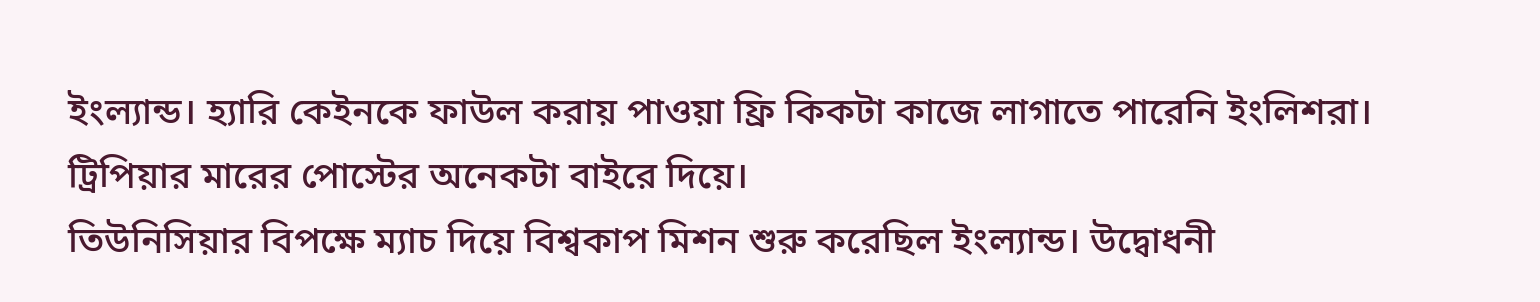ইংল্যান্ড। হ্যারি কেইনকে ফাউল করায় পাওয়া ফ্রি কিকটা কাজে লাগাতে পারেনি ইংলিশরা। ট্রিপিয়ার মারের পোস্টের অনেকটা বাইরে দিয়ে।
তিউনিসিয়ার বিপক্ষে ম্যাচ দিয়ে বিশ্বকাপ মিশন শুরু করেছিল ইংল্যান্ড। উদ্বোধনী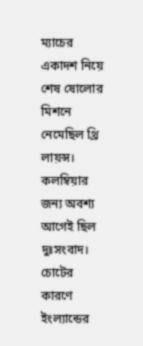ম্যাচের একাদশ নিয়ে শেষ ষোলোর মিশনে নেমেছিল থ্রি লায়ন্স। কলম্বিয়ার জন্য অবশ্য আগেই ছিল দুঃসংবাদ। চোটের কারণে ইংল্যান্ডের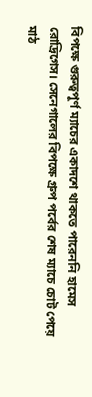বিপক্ষে গুরুত্বপূর্ণ ম্যাচের একাদশে থাকতে পারেননি হামেস রোদ্রিগেস। সেনেগালের বিপক্ষে গ্রুপ পর্বের শেষ ম্যাচে চোট পেয়ে মাঠ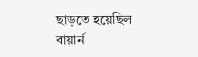ছাড়তে হয়েছিল বায়ার্ন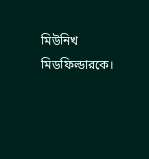মিউনিখ মিডফিল্ডারকে।